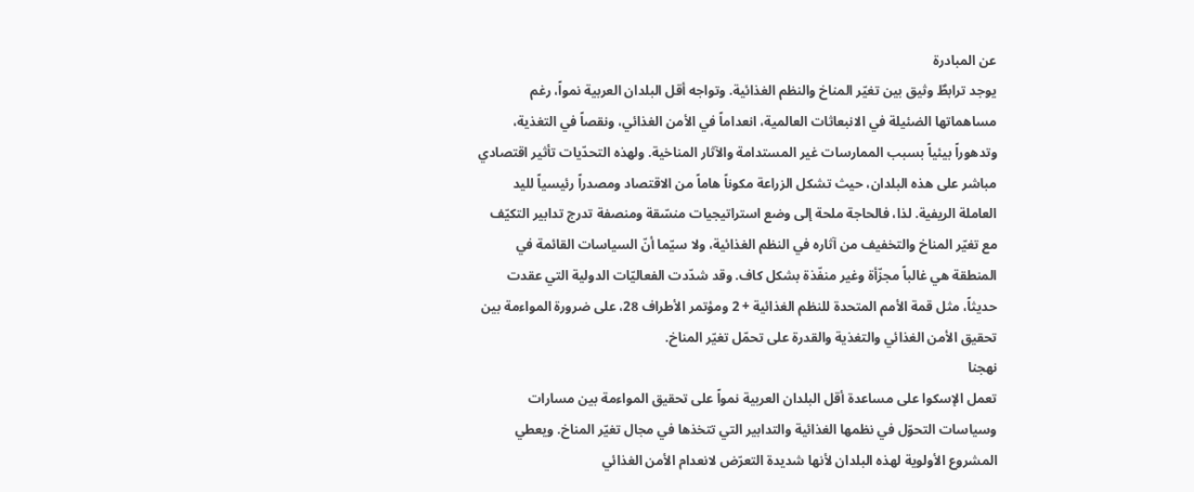عن المبادرة
يوجد ترابطٌ وثيق بين تغيّر المناخ والنظم الغذائية. وتواجه أقل البلدان العربية نمواً، رغم مساهماتها الضئيلة في الانبعاثات العالمية، انعداماً في الأمن الغذائي، ونقصاً في التغذية، وتدهوراً بيئياً بسبب الممارسات غير المستدامة والآثار المناخية. ولهذه التحدّيات تأثير اقتصادي مباشر على هذه البلدان، حيث تشكل الزراعة مكوناً هاماً من الاقتصاد ومصدراً رئيسياً لليد العاملة الريفية. لذا، فالحاجة ملحة إلى وضع استراتيجيات منسّقة ومنصفة تدرج تدابير التكيّف مع تغيّر المناخ والتخفيف من آثاره في النظم الغذائية، ولا سيّما أنّ السياسات القائمة في المنطقة هي غالباً مجزّأة وغير منفّذة بشكل كاف. وقد شدّدت الفعاليّات الدولية التي عقدت حديثاً، مثل قمة الأمم المتحدة للنظم الغذائية + 2 ومؤتمر الأطراف 28، على ضرورة المواءمة بين تحقيق الأمن الغذائي والتغذية والقدرة على تحمّل تغيّر المناخ.
نهجنا
تعمل الإسكوا على مساعدة أقل البلدان العربية نمواً على تحقيق المواءمة بين مسارات وسياسات التحوّل في نظمها الغذائية والتدابير التي تتخذها في مجال تغيّر المناخ. ويعطي المشروع الأولوية لهذه البلدان لأنها شديدة التعرّض لانعدام الأمن الغذائي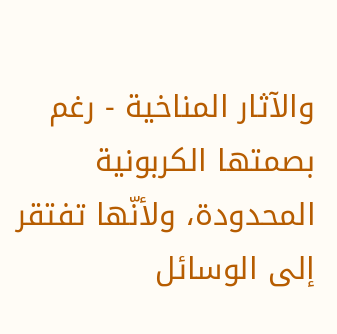والآثار المناخية - رغم بصمتها الكربونية المحدودة، ولأنّها تفتقر إلى الوسائل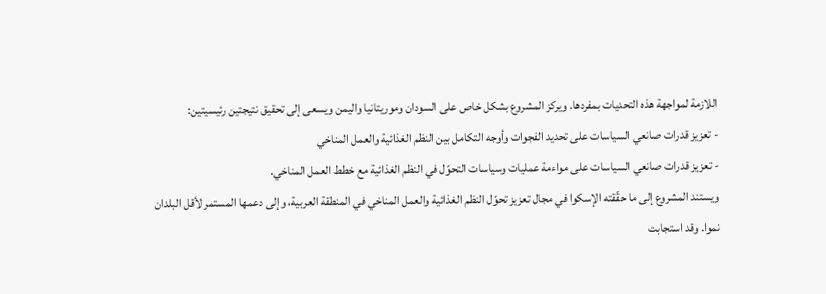اللازمة لمواجهة هذه التحديات بمفردها. ويركز المشروع بشكل خاص على السودان وموريتانيا واليمن ويسعى إلى تحقيق نتيجتين رئيسيتين:
- تعزيز قدرات صانعي السياسات على تحديد الفجوات وأوجه التكامل بين النظم الغذائية والعمل المناخي
- تعزيز قدرات صانعي السياسات على مواءمة عمليات وسياسات التحوّل في النظم الغذائية مع خطط العمل المناخي.
ويستند المشروع إلى ما حقّقته الإسكوا في مجال تعزيز تحوّل النظم الغذائية والعمل المناخي في المنطقة العربية، وإلى دعمها المستمر لأقل البلدان نموا. وقد استجابت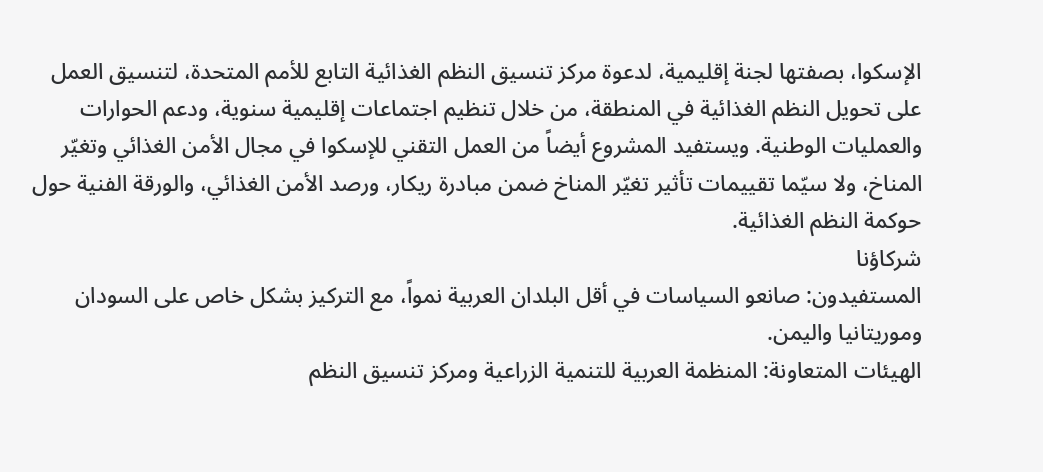الإسكوا، بصفتها لجنة إقليمية، لدعوة مركز تنسيق النظم الغذائية التابع للأمم المتحدة، لتنسيق العمل على تحويل النظم الغذائية في المنطقة، من خلال تنظيم اجتماعات إقليمية سنوية، ودعم الحوارات والعمليات الوطنية. ويستفيد المشروع أيضاً من العمل التقني للإسكوا في مجال الأمن الغذائي وتغيّر المناخ، ولا سيّما تقييمات تأثير تغيّر المناخ ضمن مبادرة ريكار، ورصد الأمن الغذائي، والورقة الفنية حول حوكمة النظم الغذائية.
شركاؤنا
المستفيدون: صانعو السياسات في أقل البلدان العربية نمواً، مع التركيز بشكل خاص على السودان وموريتانيا واليمن.
الهيئات المتعاونة: المنظمة العربية للتنمية الزراعية ومركز تنسيق النظم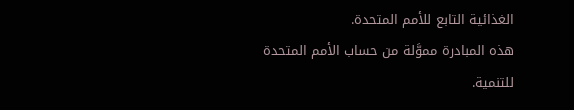الغذائية التابع للأمم المتحدة.
هذه المبادرة مموَّلة من حساب الأمم المتحدة للتنمية.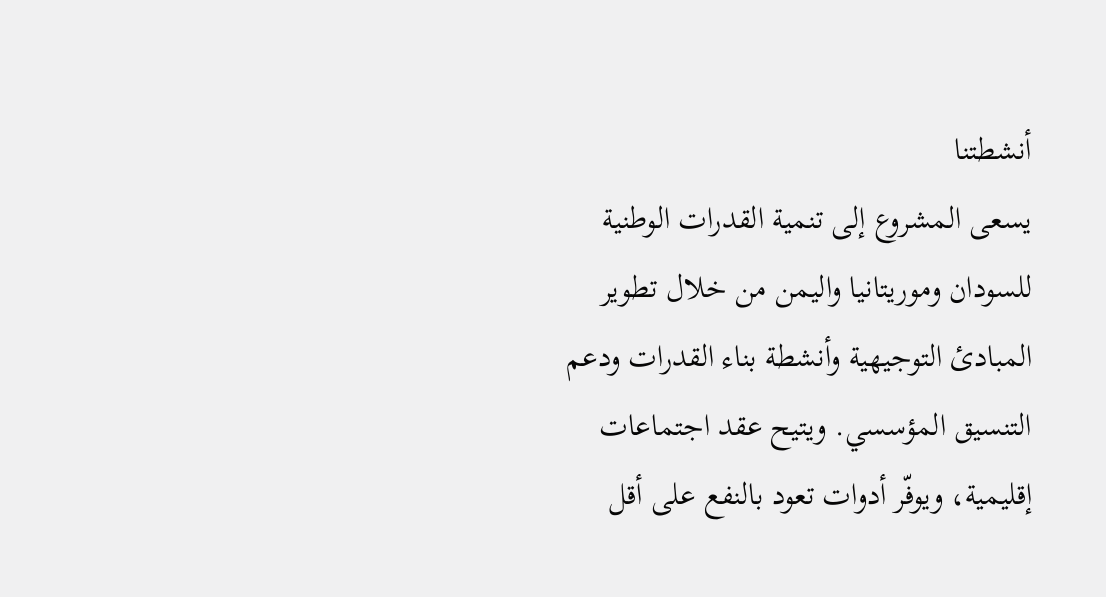أنشطتنا
يسعى المشروع إلى تنمية القدرات الوطنية للسودان وموريتانيا واليمن من خلال تطوير المبادئ التوجيهية وأنشطة بناء القدرات ودعم التنسيق المؤسسي. ويتيح عقد اجتماعات إقليمية، ويوفّر أدوات تعود بالنفع على أقل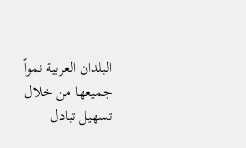البلدان العربية نمواً جميعها من خلال تسهيل تبادل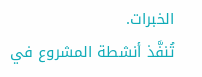الخبرات.
تُنفَّذ أنشطة المشروع في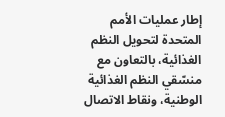إطار عمليات الأمم المتحدة لتحويل النظم الغذائية، بالتعاون مع منسّقي النظم الغذائية الوطنية، ونقاط الاتصال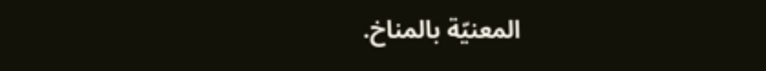المعنيّة بالمناخ.